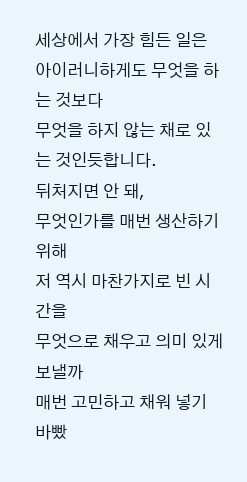세상에서 가장 힘든 일은
아이러니하게도 무엇을 하는 것보다
무엇을 하지 않는 채로 있는 것인듯합니다.
뒤처지면 안 돼,
무엇인가를 매번 생산하기 위해
저 역시 마찬가지로 빈 시간을
무엇으로 채우고 의미 있게 보낼까
매번 고민하고 채워 넣기 바빴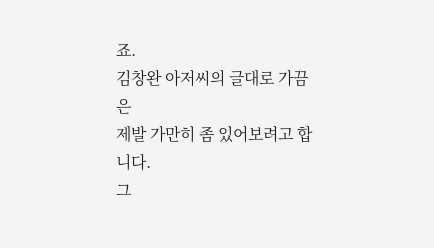죠.
김창완 아저씨의 글대로 가끔은
제발 가만히 좀 있어보려고 합니다.
그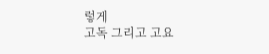렇게
고독 그리고 고요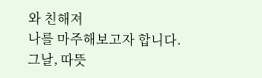와 친해져
나를 마주해보고자 합니다.
그날, 따뜻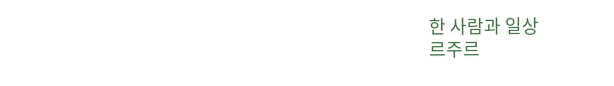한 사람과 일상
르주르